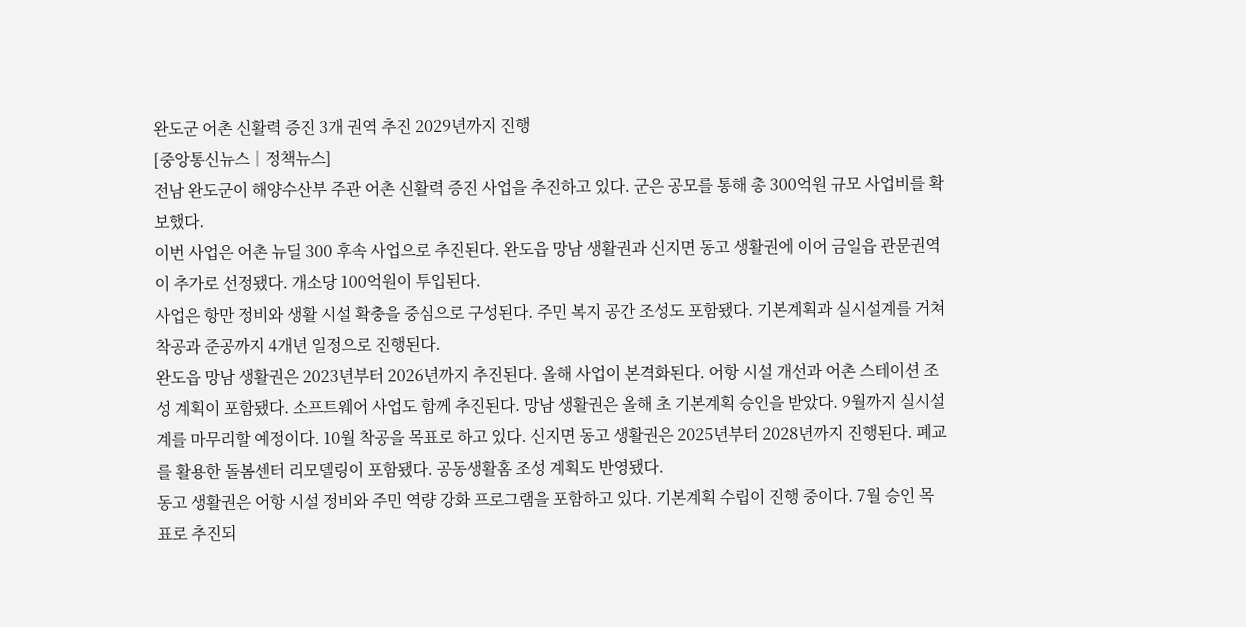완도군 어촌 신활력 증진 3개 권역 추진 2029년까지 진행
[중앙통신뉴스│정책뉴스]
전남 완도군이 해양수산부 주관 어촌 신활력 증진 사업을 추진하고 있다. 군은 공모를 통해 총 300억원 규모 사업비를 확보했다.
이번 사업은 어촌 뉴딜 300 후속 사업으로 추진된다. 완도읍 망남 생활권과 신지면 동고 생활권에 이어 금일읍 관문권역이 추가로 선정됐다. 개소당 100억원이 투입된다.
사업은 항만 정비와 생활 시설 확충을 중심으로 구성된다. 주민 복지 공간 조성도 포함됐다. 기본계획과 실시설계를 거쳐 착공과 준공까지 4개년 일정으로 진행된다.
완도읍 망남 생활권은 2023년부터 2026년까지 추진된다. 올해 사업이 본격화된다. 어항 시설 개선과 어촌 스테이션 조성 계획이 포함됐다. 소프트웨어 사업도 함께 추진된다. 망남 생활권은 올해 초 기본계획 승인을 받았다. 9월까지 실시설계를 마무리할 예정이다. 10월 착공을 목표로 하고 있다. 신지면 동고 생활권은 2025년부터 2028년까지 진행된다. 폐교를 활용한 돌봄센터 리모델링이 포함됐다. 공동생활홈 조성 계획도 반영됐다.
동고 생활권은 어항 시설 정비와 주민 역량 강화 프로그램을 포함하고 있다. 기본계획 수립이 진행 중이다. 7월 승인 목표로 추진되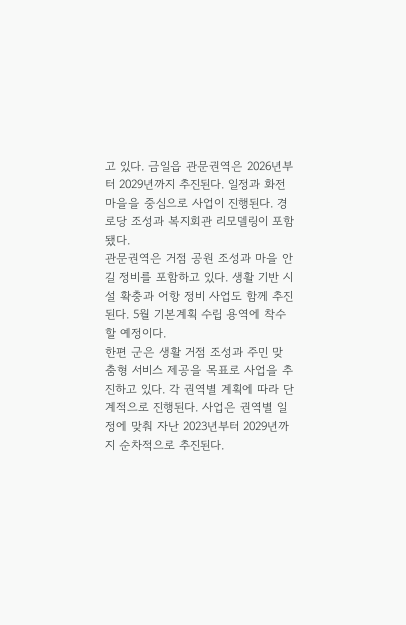고 있다. 금일읍 관문권역은 2026년부터 2029년까지 추진된다. 일정과 화전 마을을 중심으로 사업이 진행된다. 경로당 조성과 복지회관 리모델링이 포함됐다.
관문권역은 거점 공원 조성과 마을 안길 정비를 포함하고 있다. 생활 기반 시설 확충과 어항 정비 사업도 함께 추진된다. 5월 기본계획 수립 용역에 착수할 예정이다.
한편 군은 생활 거점 조성과 주민 맞춤형 서비스 제공을 목표로 사업을 추진하고 있다. 각 권역별 계획에 따라 단계적으로 진행된다. 사업은 권역별 일정에 맞춰 자난 2023년부터 2029년까지 순차적으로 추진된다.